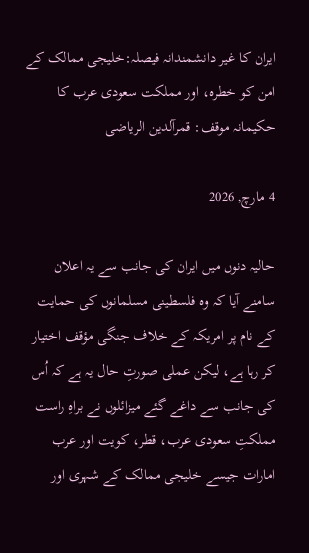ایران کا غیر دانشمندانہ فیصلہ:خلیجی ممالک کے امن کو خطرہ، اور مملکت سعودی عرب کا حکیمانہ موقف: قمرآلدین الریاضی

4 مارچ, 2026

حالیہ دنوں میں ایران کی جانب سے یہ اعلان سامنے آیا کہ وہ فلسطینی مسلمانوں کی حمایت کے نام پر امریکہ کے خلاف جنگی مؤقف اختیار کر رہا ہے، لیکن عملی صورتِ حال یہ ہے کہ اُس کی جانب سے داغے گئے میزائلوں نے براہِ راست مملکتِ سعودی عرب، قطر، کویت اور عرب امارات جیسے خلیجی ممالک کے شہری اور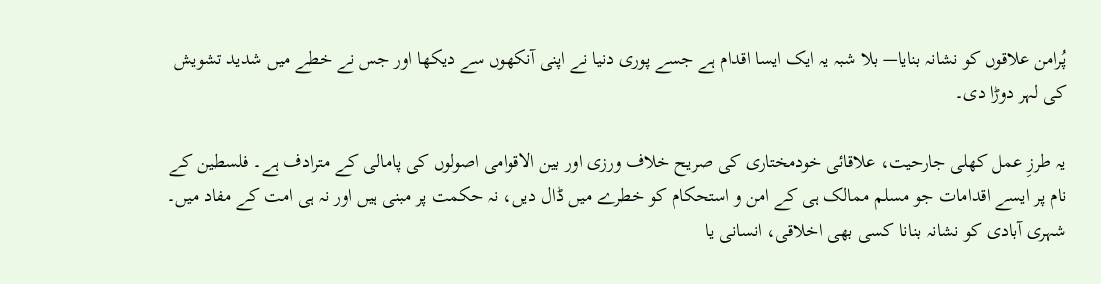پُرامن علاقوں کو نشانہ بنایا— بلا شبہ یہ ایک ایسا اقدام ہے جسے پوری دنیا نے اپنی آنکھوں سے دیکھا اور جس نے خطے میں شدید تشویش کی لہر دوڑا دی۔

یہ طرزِ عمل کھلی جارحیت، علاقائی خودمختاری کی صریح خلاف ورزی اور بین الاقوامی اصولوں کی پامالی کے مترادف ہے۔ فلسطین کے نام پر ایسے اقدامات جو مسلم ممالک ہی کے امن و استحکام کو خطرے میں ڈال دیں، نہ حکمت پر مبنی ہیں اور نہ ہی امت کے مفاد میں۔ شہری آبادی کو نشانہ بنانا کسی بھی اخلاقی، انسانی یا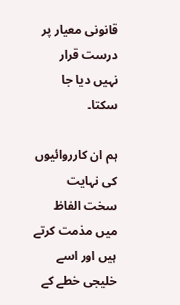قانونی معیار پر درست قرار نہیں دیا جا سکتا۔

ہم ان کارروائیوں کی نہایت سخت الفاظ میں مذمت کرتے ہیں اور اسے خلیجی خطے کے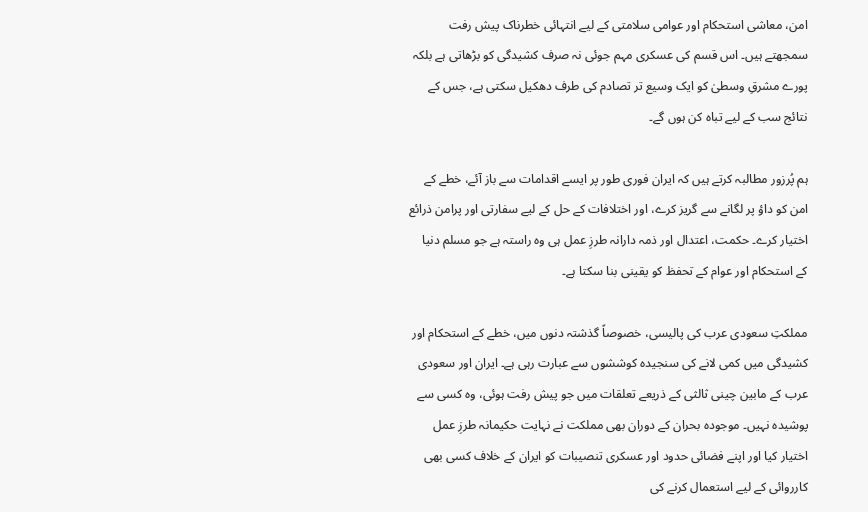امن، معاشی استحکام اور عوامی سلامتی کے لیے انتہائی خطرناک پیش رفت سمجھتے ہیں۔ اس قسم کی عسکری مہم جوئی نہ صرف کشیدگی کو بڑھاتی ہے بلکہ پورے مشرقِ وسطیٰ کو ایک وسیع تر تصادم کی طرف دھکیل سکتی ہے، جس کے نتائج سب کے لیے تباہ کن ہوں گے۔

ہم پُرزور مطالبہ کرتے ہیں کہ ایران فوری طور پر ایسے اقدامات سے باز آئے، خطے کے امن کو داؤ پر لگانے سے گریز کرے، اور اختلافات کے حل کے لیے سفارتی اور پرامن ذرائع اختیار کرے۔ حکمت، اعتدال اور ذمہ دارانہ طرزِ عمل ہی وہ راستہ ہے جو مسلم دنیا کے استحکام اور عوام کے تحفظ کو یقینی بنا سکتا ہے۔

مملکتِ سعودى عرب کی پالیسی، خصوصاً گذشتہ دنوں میں، خطے کے استحکام اور کشیدگی میں کمی لانے کی سنجیدہ کوششوں سے عبارت رہی ہے۔ ایران اور سعودی عرب کے مابین چینی ثالثی کے ذریعے تعلقات میں جو پیش رفت ہوئی، وہ کسی سے پوشیدہ نہیں۔ موجودہ بحران کے دوران بھی مملکت نے نہایت حکیمانہ طرزِ عمل اختیار کیا اور اپنے فضائی حدود اور عسکری تنصیبات کو ایران کے خلاف کسی بھی کارروائی کے لیے استعمال کرنے کی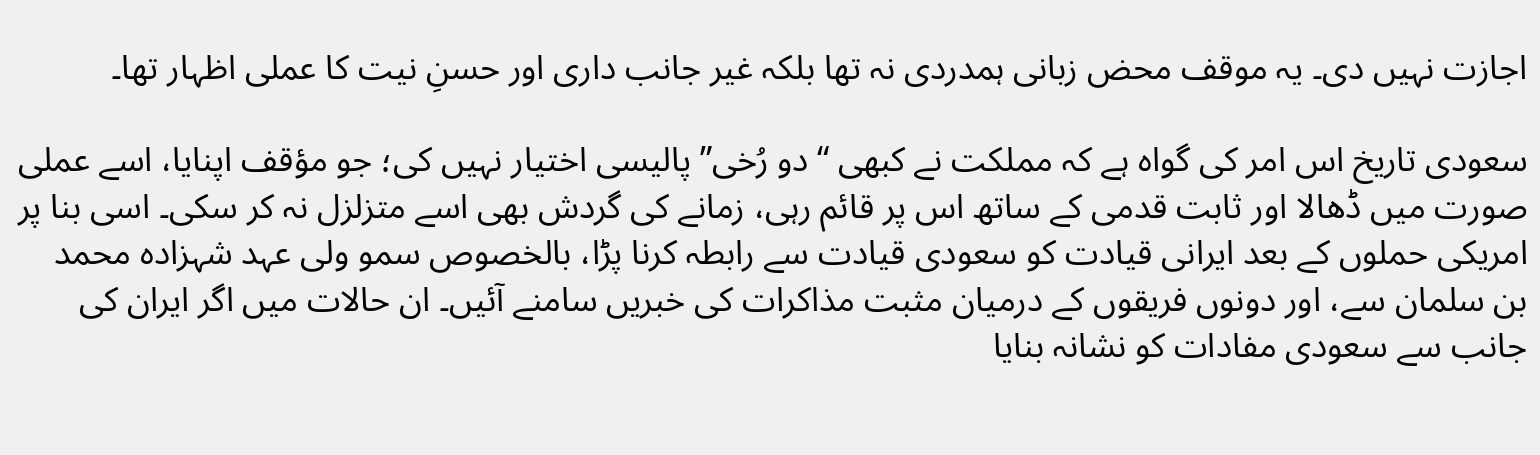اجازت نہیں دی۔ یہ موقف محض زبانی ہمدردی نہ تھا بلکہ غیر جانب داری اور حسنِ نیت کا عملی اظہار تھا۔

سعودی تاریخ اس امر کی گواہ ہے کہ مملکت نے کبھی “دو رُخی” پالیسی اختیار نہیں کی؛ جو مؤقف اپنایا، اسے عملی صورت میں ڈھالا اور ثابت قدمی کے ساتھ اس پر قائم رہی، زمانے کی گردش بھی اسے متزلزل نہ کر سکی۔ اسی بنا پر امریکی حملوں کے بعد ایرانی قیادت کو سعودی قیادت سے رابطہ کرنا پڑا، بالخصوص سمو ولی عہد شہزادہ محمد بن سلمان سے، اور دونوں فریقوں کے درمیان مثبت مذاکرات کی خبریں سامنے آئیں۔ ان حالات میں اگر ایران کی جانب سے سعودی مفادات کو نشانہ بنایا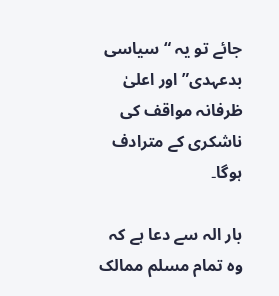جائے تو یہ “سیاسی بدعہدی” اور اعلیٰ ظرفانہ مواقف کی ناشکری کے مترادف ہوگا۔

بار الہ سے دعا ہے کہ وہ تمام مسلم ممالک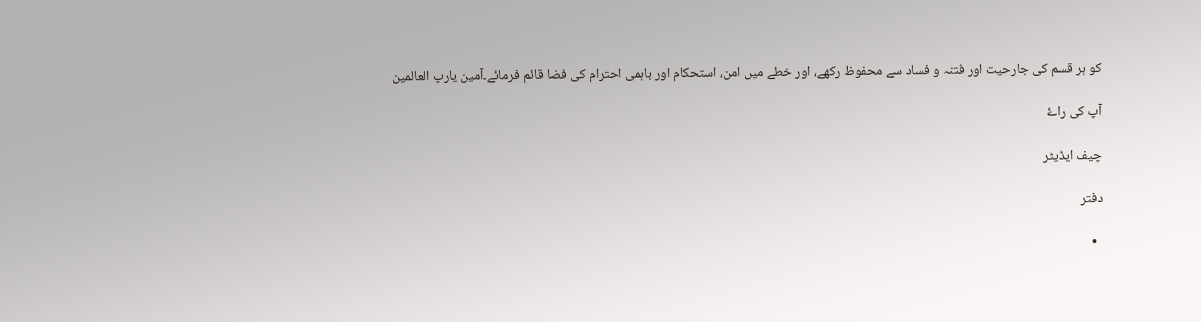کو ہر قسم کی جارحیت اور فتنہ و فساد سے محفوظ رکھے، اور خطے میں امن، استحکام اور باہمی احترام کی فضا قائم فرمائے۔آمین یارپ العالمين

آپ کی راۓ

چیف ایڈیٹر

دفتر

  •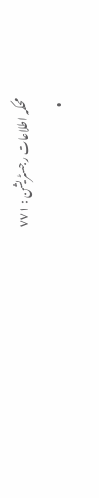محکمہ اطلاعات رجسٹریشن : ٧٧١
  •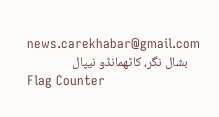news.carekhabar@gmail.com
    بشال نگر، کاٹھمانڈو نیپال
Flag Counter